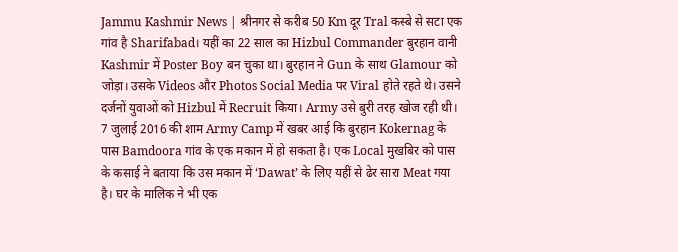Jammu Kashmir News | श्रीनगर से करीब 50 Km दूर Tral कस्बे से सटा एक गांव है Sharifabad। यहीं का 22 साल का Hizbul Commander बुरहान वानी Kashmir में Poster Boy बन चुका था। बुरहान ने Gun के साथ Glamour को जोड़ा। उसके Videos और Photos Social Media पर Viral होते रहते थे। उसने दर्जनों युवाओं को Hizbul में Recruit किया। Army उसे बुरी तरह खोज रही थी।
7 जुलाई 2016 की शाम Army Camp में खबर आई कि बुरहान Kokernag के पास Bamdoora गांव के एक मकान में हो सकता है। एक Local मुखबिर को पास के कसाई ने बताया कि उस मकान में ‘Dawat’ के लिए यहीं से ढेर सारा Meat गया है। घर के मालिक ने भी एक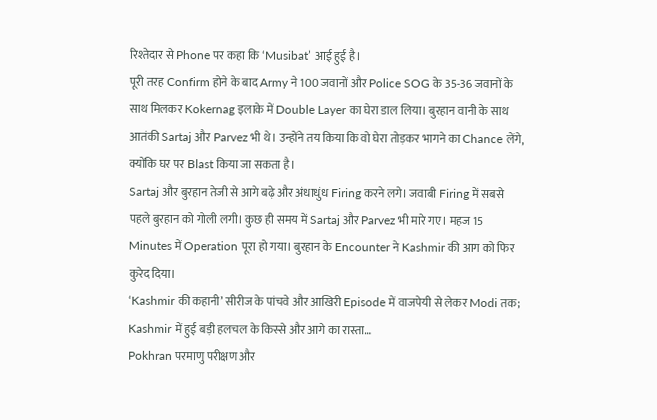रिश्तेदार से Phone पर कहा कि ‘Musibat’ आई हुई है।
पूरी तरह Confirm होने के बाद Army ने 100 जवानों और Police SOG के 35-36 जवानों के साथ मिलकर Kokernag इलाके में Double Layer का घेरा डाल लिया। बुरहान वानी के साथ आतंकी Sartaj और Parvez भी थे। उन्होंने तय किया कि वो घेरा तोड़कर भागने का Chance लेंगे, क्योंकि घर पर Blast किया जा सकता है।
Sartaj और बुरहान तेजी से आगे बढ़े और अंधाधुंध Firing करने लगे। जवाबी Firing में सबसे पहले बुरहान को गोली लगी। कुछ ही समय में Sartaj और Parvez भी मारे गए। महज 15 Minutes में Operation पूरा हो गया। बुरहान के Encounter ने Kashmir की आग को फिर कुरेद दिया।
‘Kashmir की कहानी’ सीरीज के पांचवे और आखिरी Episode में वाजपेयी से लेकर Modi तक; Kashmir में हुई बड़ी हलचल के किस्से और आगे का रास्ता…
Pokhran परमाणु परीक्षण और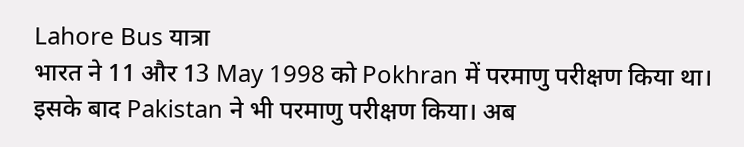Lahore Bus यात्रा
भारत ने 11 और 13 May 1998 को Pokhran में परमाणु परीक्षण किया था। इसके बाद Pakistan ने भी परमाणु परीक्षण किया। अब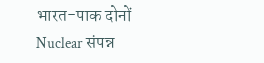भारत-पाक दोनों Nuclear संपन्न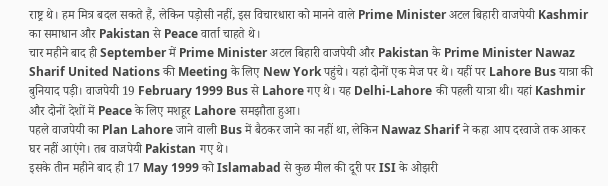राष्ट्र थे। हम मित्र बदल सकते हैं, लेकिन पड़ोसी नहीं, इस विचारधारा को मानने वाले Prime Minister अटल बिहारी वाजपेयी Kashmir का समाधान और Pakistan से Peace वार्ता चाहते थे।
चार महीने बाद ही September में Prime Minister अटल बिहारी वाजपेयी और Pakistan के Prime Minister Nawaz Sharif United Nations की Meeting के लिए New York पहुंचे। यहां दोनों एक मेज पर थे। यहीं पर Lahore Bus यात्रा की बुनियाद पड़ी। वाजपेयी 19 February 1999 Bus से Lahore गए थे। यह Delhi-Lahore की पहली यात्रा थी। यहां Kashmir और दोनों देशों में Peace के लिए मशहूर Lahore समझौता हुआ।
पहले वाजपेयी का Plan Lahore जाने वाली Bus में बैठकर जाने का नहीं था, लेकिन Nawaz Sharif ने कहा आप दरवाजे तक आकर घर नहीं आएंगे। तब वाजपेयी Pakistan गए थे।
इसके तीन महीने बाद ही 17 May 1999 को Islamabad से कुछ मील की दूरी पर ISI के ओझरी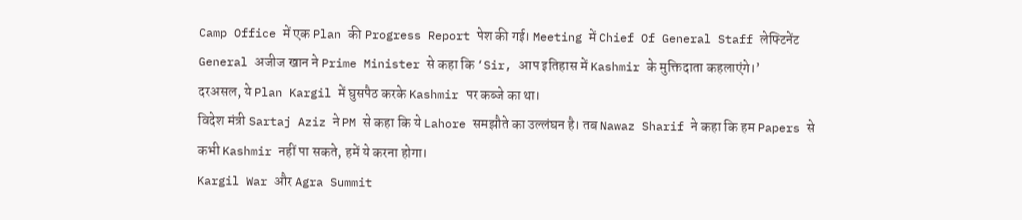Camp Office में एक Plan की Progress Report पेश की गई। Meeting में Chief Of General Staff लेफ्टिनेंट General अजीज खान ने Prime Minister से कहा कि ‘Sir, आप इतिहास में Kashmir के मुक्तिदाता कहलाएंगे।’
दरअसल, ये Plan Kargil में घुसपैठ करके Kashmir पर कब्जे का था।
विदेश मंत्री Sartaj Aziz ने PM से कहा कि ये Lahore समझौते का उल्लंघन है। तब Nawaz Sharif ने कहा कि हम Papers से कभी Kashmir नहीं पा सकते, हमें ये करना होगा।
Kargil War और Agra Summit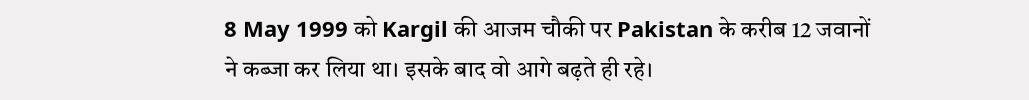8 May 1999 को Kargil की आजम चौकी पर Pakistan के करीब 12 जवानों ने कब्जा कर लिया था। इसके बाद वो आगे बढ़ते ही रहे।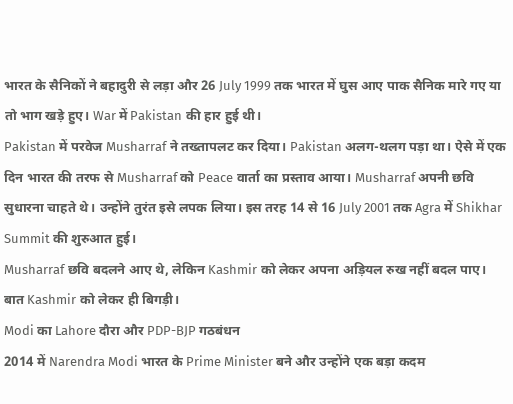भारत के सैनिकों ने बहादुरी से लड़ा और 26 July 1999 तक भारत में घुस आए पाक सैनिक मारे गए या तो भाग खड़े हुए। War में Pakistan की हार हुई थी।
Pakistan में परवेज Musharraf ने तख्तापलट कर दिया। Pakistan अलग-थलग पड़ा था। ऐसे में एक दिन भारत की तरफ से Musharraf को Peace वार्ता का प्रस्ताव आया। Musharraf अपनी छवि सुधारना चाहते थे। उन्होंने तुरंत इसे लपक लिया। इस तरह 14 से 16 July 2001 तक Agra में Shikhar Summit की शुरुआत हुई।
Musharraf छवि बदलने आए थे, लेकिन Kashmir को लेकर अपना अड़ियल रुख नहीं बदल पाए। बात Kashmir को लेकर ही बिगड़ी।
Modi का Lahore दौरा और PDP-BJP गठबंधन
2014 में Narendra Modi भारत के Prime Minister बने और उन्होंने एक बड़ा कदम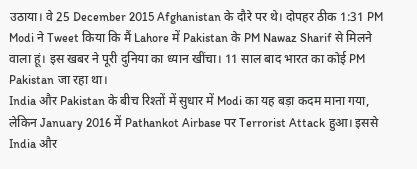उठाया। वे 25 December 2015 Afghanistan के दौरे पर थे। दोपहर ठीक 1:31 PM Modi ने Tweet किया कि मैं Lahore में Pakistan के PM Nawaz Sharif से मिलने वाला हूं। इस खबर ने पूरी दुनिया का ध्यान खींचा। 11 साल बाद भारत का कोई PM Pakistan जा रहा था।
India और Pakistan के बीच रिश्तों में सुधार में Modi का यह बड़ा कदम माना गया, लेकिन January 2016 में Pathankot Airbase पर Terrorist Attack हुआ। इससे India और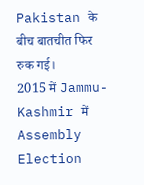Pakistan के बीच बातचीत फिर रुक गई।
2015 में Jammu-Kashmir में Assembly Election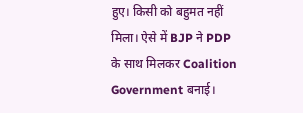हुए। किसी को बहुमत नहीं मिला। ऐसे में BJP ने PDP के साथ मिलकर Coalition Government बनाई।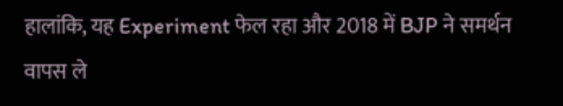हालांकि, यह Experiment फेल रहा और 2018 में BJP ने समर्थन वापस ले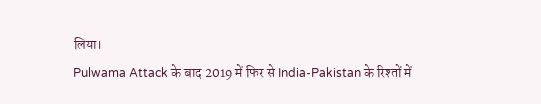लिया।
Pulwama Attack के बाद 2019 में फिर से India-Pakistan के रिश्तों में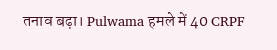तनाव बढ़ा। Pulwama हमले में 40 CRPF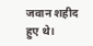जवान शहीद हुए थे।